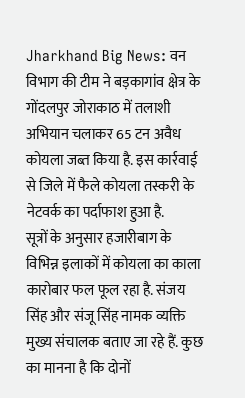Jharkhand Big News: वन विभाग की टीम ने बड़कागांव क्षेत्र के गोंदलपुर जोराकाठ में तलाशी अभियान चलाकर 65 टन अवैध कोयला जब्त किया है. इस कार्रवाई से जिले में फैले कोयला तस्करी के नेटवर्क का पर्दाफाश हुआ है.
सूत्रों के अनुसार हजारीबाग के विभिन्न इलाकों में कोयला का काला कारोबार फल फूल रहा है. संजय सिंह और संजू सिंह नामक व्यक्ति मुख्य संचालक बताए जा रहे हैं. कुछ का मानना है कि दोनों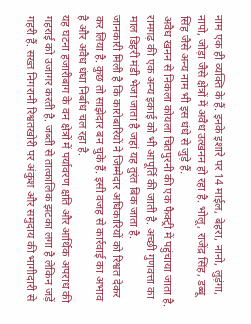नाम एक ही व्यक्ति के हैं. इनके इशारे पर 14 माईल, बेहरा, नानो, लुड़ंगा, नापो, जोड़ा जैसे क्षेत्रों में अवैध उत्खनन हो रहा है. भोलू, राजेंद्र सिंह, डब्बू सिंह जैसे अन्य नाम भी इस धंधे से जुड़े हैं.
अवैध खनन से निकला कोयला चितपुरनी की एक फैक्ट्री में पहुंचाया जाता है. रामगढ़ की एक अन्य इकाई को भी आपूर्ति की जाती है. अच्छी गुणवत्ता का माल डिहरी मंडी भेजा जाता है जहां यह तुरंत बिक जाता है.
जानकारी मिली है कि कारोबारियों ने जिम्मेदार अधिकारियों को रिश्वत देकर कर लिया है. कुछ तो साझेदार बन चुके हैं. इसी वजह से कार्रवाई का अभाव है और अवैध धंधा निर्बाध चल रहा है.
यह घटना हजारीबाग के वन क्षेत्रों में पर्यावरण क्षति और आर्थिक अपराध की गहराई को उजागर करती है. जब्ती से तात्कालिक झटका लगा है लेकिन जड़ें गहरी हैं. सख्त निगरानी रिश्वतखोरी पर अंकुश और समुदाय की भागीदारी से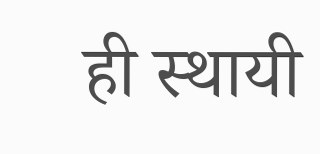ही स्थायी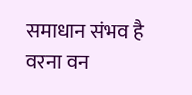समाधान संभव है वरना वन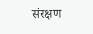संरक्षण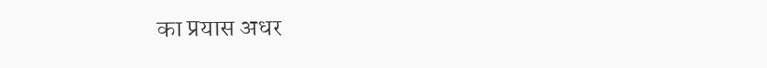का प्रयास अधर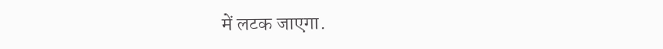में लटक जाएगा.